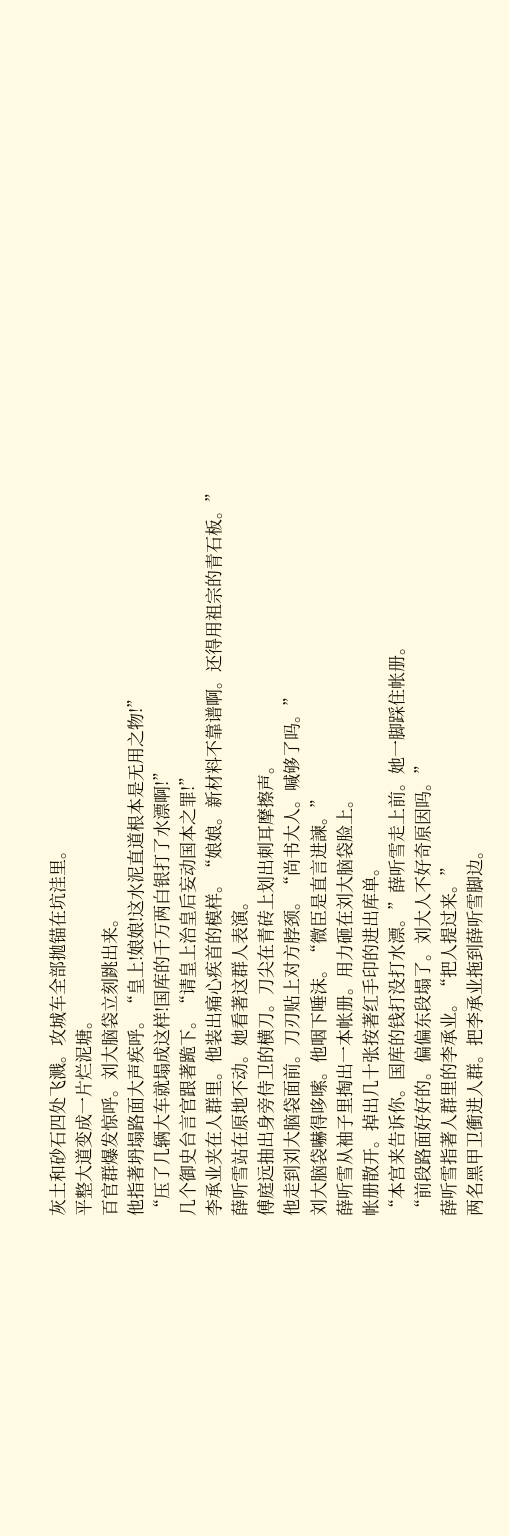灰土和砂石四处飞溅。攻城车全部拋锚在坑洼里。
平整大道变成一片烂泥塘。
百官群爆发惊呼。刘大脑袋立刻跳出来。
他指著坍塌路面大声疾呼。“皇上!娘娘!这水泥直道根本是无用之物!”
“压了几辆大车就塌成这样!国库的千万两白银打了水漂啊!”
几个御史台言官跟著跪下。“请皇上治皇后妄动国本之罪!”
李承业夹在人群里。他装出痛心疾首的模样。“娘娘。新材料不靠谱啊。还得用祖宗的青石板。”
薛听雪站在原地不动。她看著这群人表演。
傅庭远抽出身旁侍卫的横刀。刀尖在青砖上划出刺耳摩擦声。
他走到刘大脑袋面前。刀刃贴上对方脖颈。“尚书大人。喊够了吗。”
刘大脑袋嚇得哆嗦。他咽下唾沫。“微臣是直言进諫。”
薛听雪从袖子里掏出一本帐册。用力砸在刘大脑袋脸上。
帐册散开。掉出几十张按著红手印的进出库单。
“本宫来告诉你。国库的钱打没打水漂。”薛听雪走上前。她一脚踩住帐册。
“前段路面好好的。偏偏东段塌了。刘大人不好奇原因吗。”
薛听雪指著人群里的李承业。“把人提过来。”
两名黑甲卫衝进人群。把李承业拖到薛听雪脚边。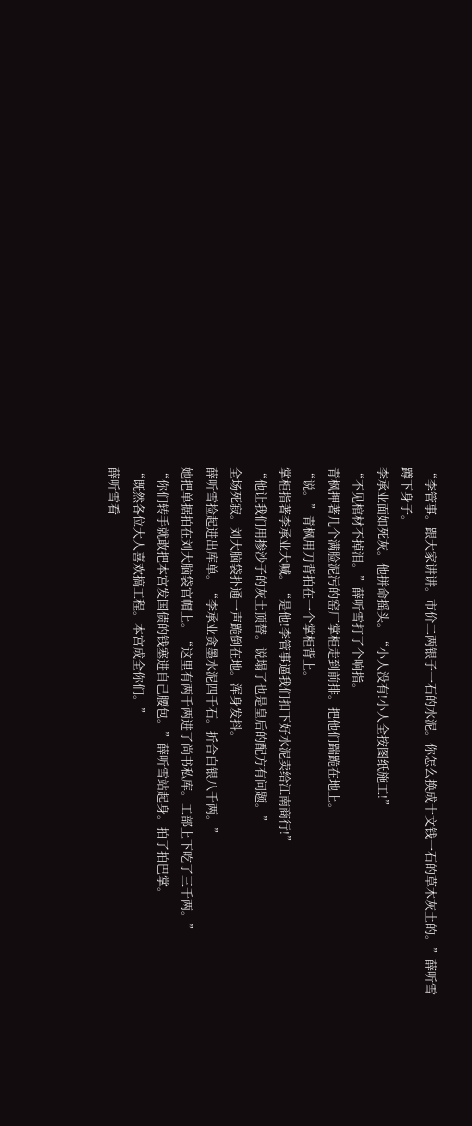“李管事。跟大家讲讲。市价二两银子一石的水泥。你怎么换成十文钱一石的草木灰土的。”薛听雪蹲下身子。
李承业面如死灰。他拼命摇头。“小人没有!小人全按图纸施工!”
“不见棺材不掉泪。”薛听雪打了个响指。
青枫押著几个满脸泥污的窑厂掌柜走到前排。把他们踹跪在地上。
“说。”青枫用刀背拍在一个掌柜背上。
掌柜指著李承业大喊。“是他!李管事逼我们扣下好水泥卖给江南商行!”
“他让我们用掺沙子的灰土顶替。说塌了也是皇后的配方有问题。”
全场死寂。刘大脑袋扑通一声跪倒在地。浑身发抖。
薛听雪捡起进出库单。“李承业贪墨水泥四千石。折合白银八千两。”
她把单据拍在刘大脑袋官帽上。“这里有两千两进了尚书私库。工部上下吃了三千两。”
“你们转手就敢把本宫发国债的钱塞进自己腰包。”薛听雪站起身。拍了拍巴掌。
“既然各位大人喜欢搞工程。本宫成全你们。”
薛听雪看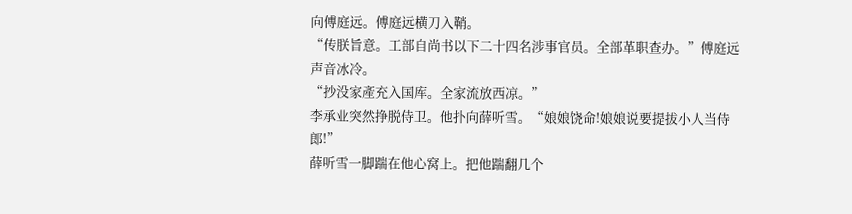向傅庭远。傅庭远横刀入鞘。
“传朕旨意。工部自尚书以下二十四名涉事官员。全部革职查办。”傅庭远声音冰冷。
“抄没家產充入国库。全家流放西凉。”
李承业突然挣脱侍卫。他扑向薛听雪。“娘娘饶命!娘娘说要提拔小人当侍郎!”
薛听雪一脚踹在他心窝上。把他踹翻几个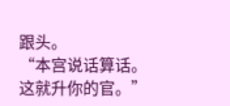跟头。
“本宫说话算话。这就升你的官。”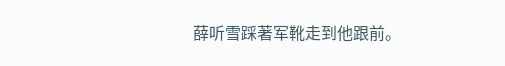薛听雪踩著军靴走到他跟前。